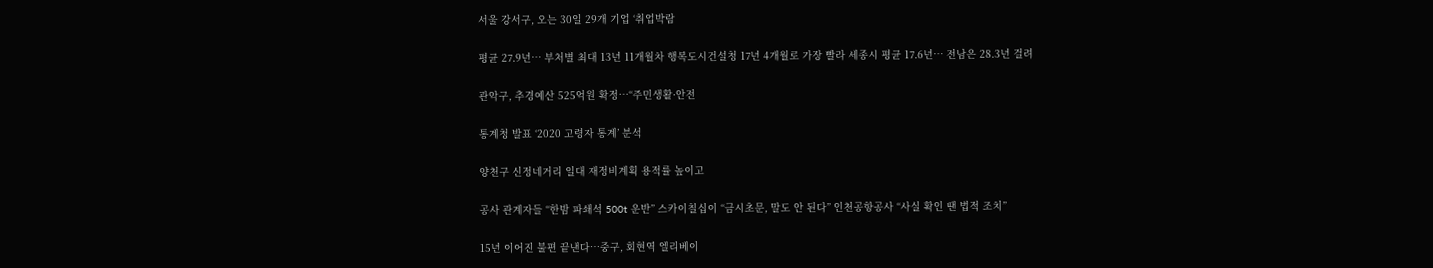서울 강서구, 오는 30일 29개 기업 ‘취업박람

평균 27.9년… 부처별 최대 13년 11개월차 행복도시건설청 17년 4개월로 가장 빨라 세종시 평균 17.6년… 전남은 28.3년 걸려

관악구, 추경예산 525억원 확정…“주민생활·안전

통계청 발표 ‘2020 고령자 통계’ 분석

양천구 신정네거리 일대 재정비계획 용적률 높이고

공사 관계자들 “한밤 파쇄석 500t 운반” 스카이칠십이 “금시초문, 말도 안 된다” 인천공항공사 “사실 확인 땐 법적 조치”

15년 이어진 불편 끝낸다…중구, 회현역 엘리베이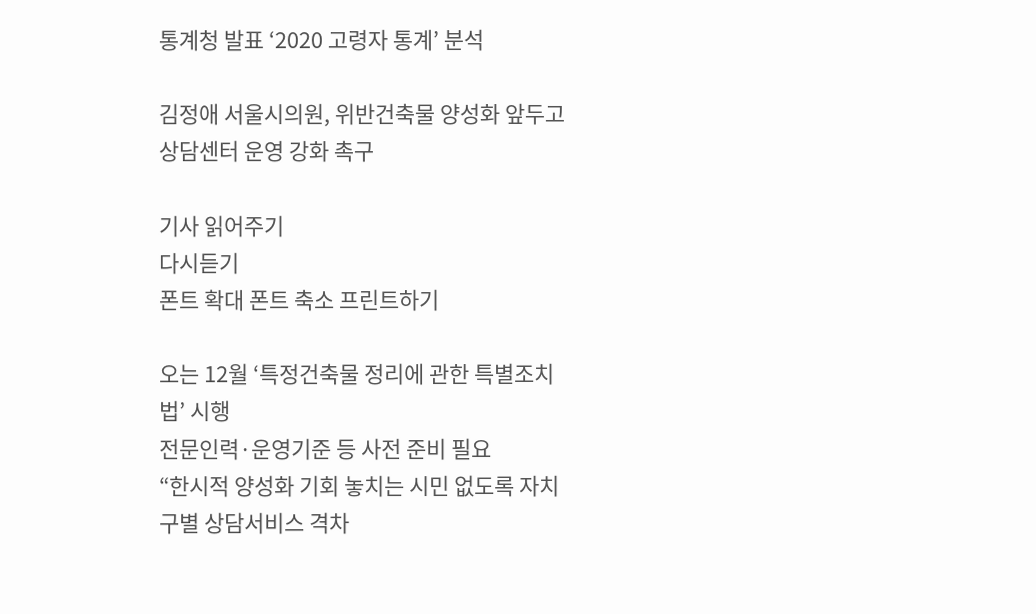통계청 발표 ‘2020 고령자 통계’ 분석

김정애 서울시의원, 위반건축물 양성화 앞두고 상담센터 운영 강화 촉구

기사 읽어주기
다시듣기
폰트 확대 폰트 축소 프린트하기

오는 12월 ‘특정건축물 정리에 관한 특별조치법’ 시행
전문인력·운영기준 등 사전 준비 필요
“한시적 양성화 기회 놓치는 시민 없도록 자치구별 상담서비스 격차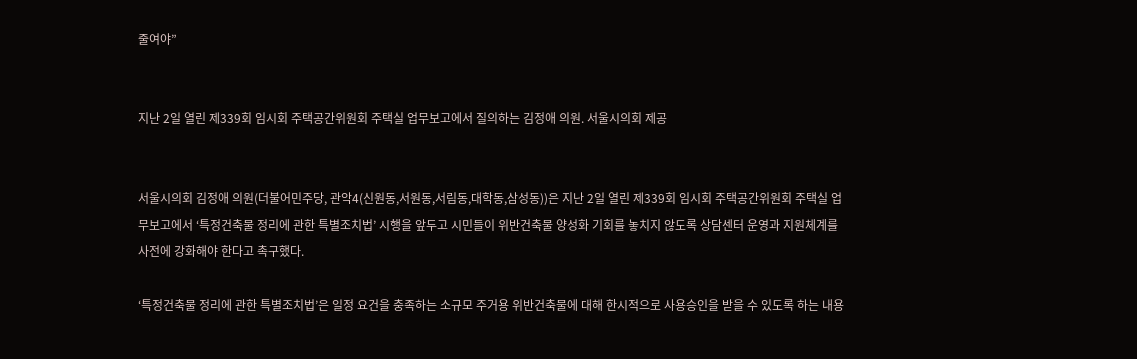줄여야”


지난 2일 열린 제339회 임시회 주택공간위원회 주택실 업무보고에서 질의하는 김정애 의원. 서울시의회 제공


서울시의회 김정애 의원(더불어민주당, 관악4(신원동,서원동,서림동,대학동,삼성동))은 지난 2일 열린 제339회 임시회 주택공간위원회 주택실 업무보고에서 ‘특정건축물 정리에 관한 특별조치법’ 시행을 앞두고 시민들이 위반건축물 양성화 기회를 놓치지 않도록 상담센터 운영과 지원체계를 사전에 강화해야 한다고 촉구했다.

‘특정건축물 정리에 관한 특별조치법’은 일정 요건을 충족하는 소규모 주거용 위반건축물에 대해 한시적으로 사용승인을 받을 수 있도록 하는 내용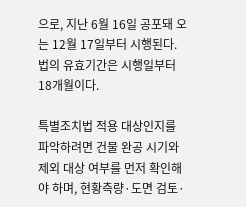으로, 지난 6월 16일 공포돼 오는 12월 17일부터 시행된다. 법의 유효기간은 시행일부터 18개월이다.

특별조치법 적용 대상인지를 파악하려면 건물 완공 시기와 제외 대상 여부를 먼저 확인해야 하며, 현황측량·도면 검토·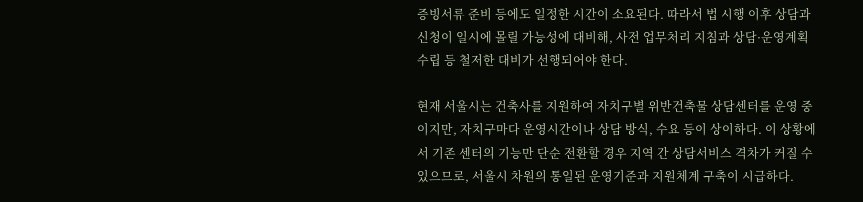증빙서류 준비 등에도 일정한 시간이 소요된다. 따라서 법 시행 이후 상담과 신청이 일시에 몰릴 가능성에 대비해, 사전 업무처리 지침과 상담·운영계획 수립 등 철저한 대비가 선행되어야 한다.

현재 서울시는 건축사를 지원하여 자치구별 위반건축물 상담센터를 운영 중이지만, 자치구마다 운영시간이나 상담 방식, 수요 등이 상이하다. 이 상황에서 기존 센터의 기능만 단순 전환할 경우 지역 간 상담서비스 격차가 커질 수 있으므로, 서울시 차원의 통일된 운영기준과 지원체계 구축이 시급하다.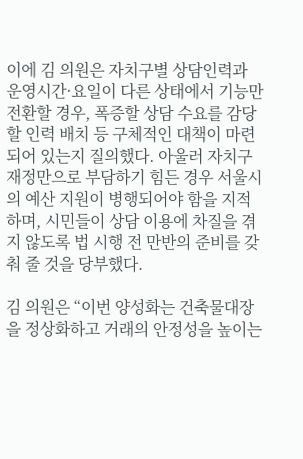이에 김 의원은 자치구별 상담인력과 운영시간·요일이 다른 상태에서 기능만 전환할 경우, 폭증할 상담 수요를 감당할 인력 배치 등 구체적인 대책이 마련되어 있는지 질의했다. 아울러 자치구 재정만으로 부담하기 힘든 경우 서울시의 예산 지원이 병행되어야 함을 지적하며, 시민들이 상담 이용에 차질을 겪지 않도록 법 시행 전 만반의 준비를 갖춰 줄 것을 당부했다.

김 의원은 “이번 양성화는 건축물대장을 정상화하고 거래의 안정성을 높이는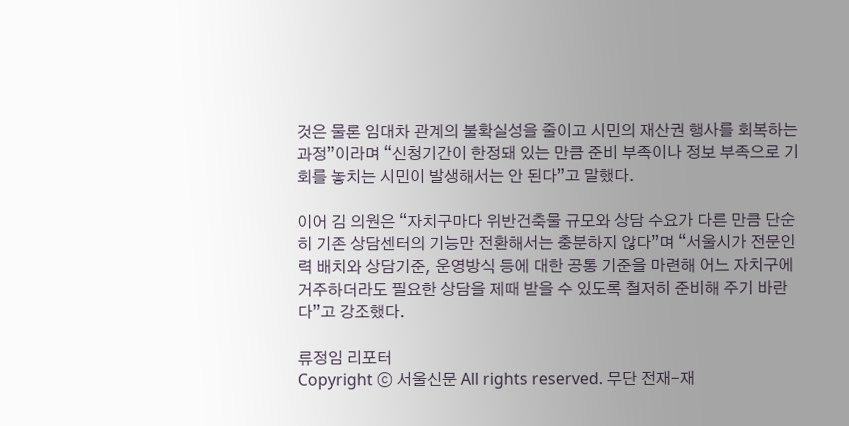것은 물론 임대차 관계의 불확실성을 줄이고 시민의 재산권 행사를 회복하는 과정”이라며 “신청기간이 한정돼 있는 만큼 준비 부족이나 정보 부족으로 기회를 놓치는 시민이 발생해서는 안 된다”고 말했다.

이어 김 의원은 “자치구마다 위반건축물 규모와 상담 수요가 다른 만큼 단순히 기존 상담센터의 기능만 전환해서는 충분하지 않다”며 “서울시가 전문인력 배치와 상담기준, 운영방식 등에 대한 공통 기준을 마련해 어느 자치구에 거주하더라도 필요한 상담을 제때 받을 수 있도록 철저히 준비해 주기 바란다”고 강조했다.

류정임 리포터
Copyright ⓒ 서울신문 All rights reserved. 무단 전재-재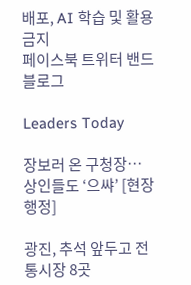배포, AI 학습 및 활용 금지
페이스북 트위터 밴드 블로그

Leaders Today

장보러 온 구청장… 상인들도 ‘으쌰’ [현장 행정]

광진, 추석 앞두고 전통시장 8곳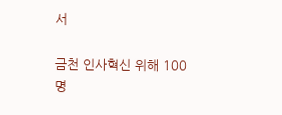서

금천 인사혁신 위해 100명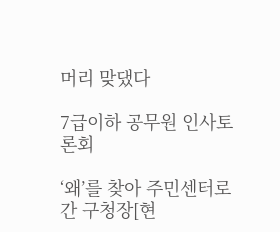머리 맞댔다

7급이하 공무원 인사토론회

‘왜’를 찾아 주민센터로 간 구청장[현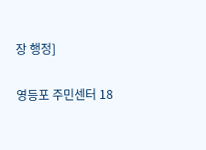장 행정]

영등포 주민센터 18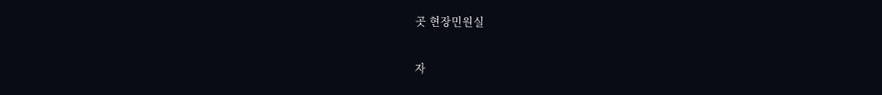곳 현장민원실

자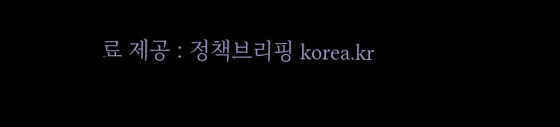료 제공 : 정책브리핑 korea.kr